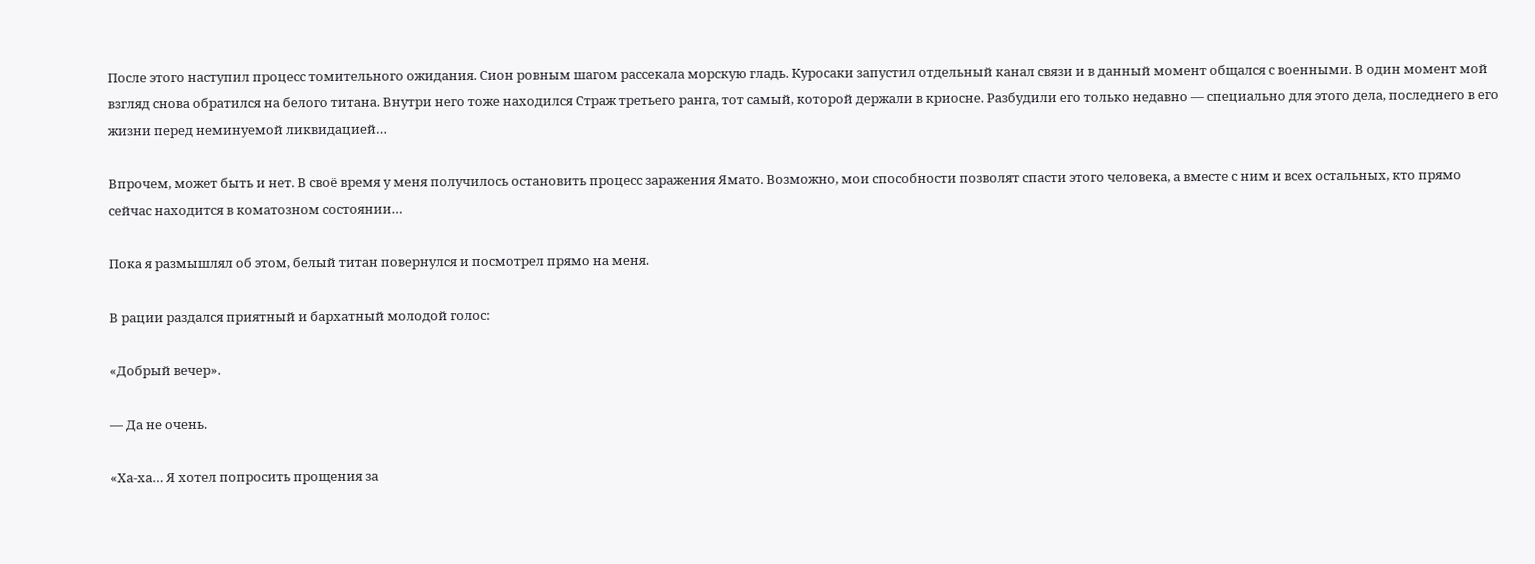После этого наступил процесс томительного ожидания. Сион ровным шагом рассекала морскую гладь. Куросаки запустил отдельный канал связи и в данный момент общался с военными. В один момент мой взгляд снова обратился на белого титана. Внутри него тоже находился Страж третьего ранга, тот самый, которой держали в криосне. Разбудили его только недавно — специально для этого дела, последнего в его жизни перед неминуемой ликвидацией…

Впрочем, может быть и нет. В своё время у меня получилось остановить процесс заражения Ямато. Возможно, мои способности позволят спасти этого человека, а вместе с ним и всех остальных, кто прямо сейчас находится в коматозном состоянии…

Пока я размышлял об этом, белый титан повернулся и посмотрел прямо на меня.

В рации раздался приятный и бархатный молодой голос:

«Добрый вечер».

— Да не очень.

«Ха-ха… Я хотел попросить прощения за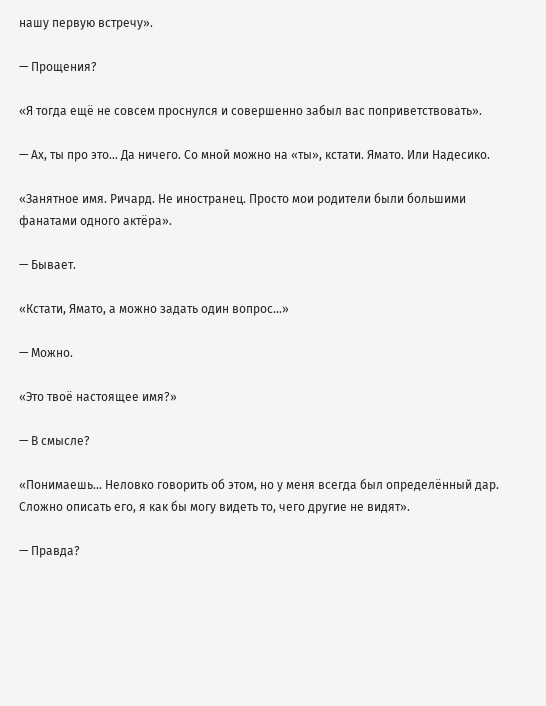нашу первую встречу».

— Прощения?

«Я тогда ещё не совсем проснулся и совершенно забыл вас поприветствовать».

— Ах, ты про это… Да ничего. Со мной можно на «ты», кстати. Ямато. Или Надесико.

«Занятное имя. Ричард. Не иностранец. Просто мои родители были большими фанатами одного актёра».

— Бывает.

«Кстати, Ямато, а можно задать один вопрос…»

— Можно.

«Это твоё настоящее имя?»

— В смысле?

«Понимаешь… Неловко говорить об этом, но у меня всегда был определённый дар. Сложно описать его, я как бы могу видеть то, чего другие не видят».

— Правда?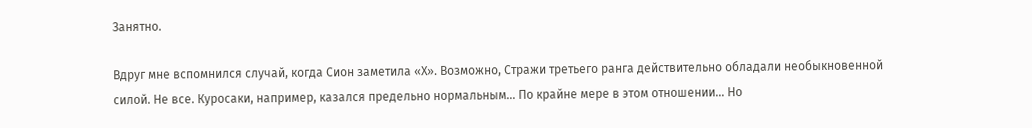Занятно.

Вдруг мне вспомнился случай, когда Сион заметила «Х». Возможно, Стражи третьего ранга действительно обладали необыкновенной силой. Не все. Куросаки, например, казался предельно нормальным… По крайне мере в этом отношении… Но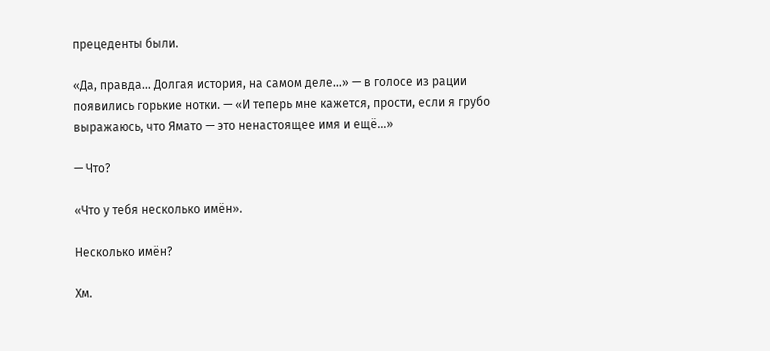прецеденты были.

«Да, правда… Долгая история, на самом деле…» — в голосе из рации появились горькие нотки. — «И теперь мне кажется, прости, если я грубо выражаюсь, что Ямато — это ненастоящее имя и ещё…»

— Что?

«Что у тебя несколько имён».

Несколько имён?

Хм.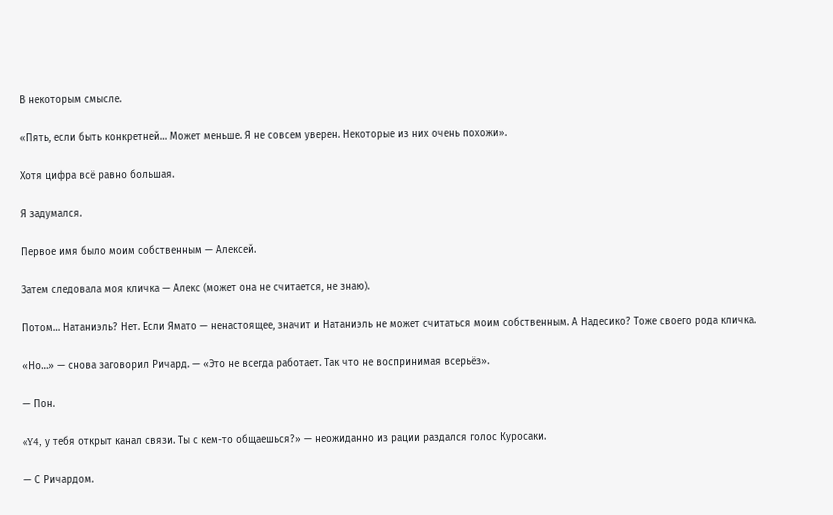В некоторым смысле.

«Пять, если быть конкретней… Может меньше. Я не совсем уверен. Некоторые из них очень похожи».

Хотя цифра всё равно большая.

Я задумался.

Первое имя было моим собственным — Алексей.

Затем следовала моя кличка — Алекс (может она не считается, не знаю).

Потом… Натаниэль? Нет. Если Ямато — ненастоящее, значит и Натаниэль не может считаться моим собственным. А Надесико? Тоже своего рода кличка.

«Но…» — снова заговорил Ричард. — «Это не всегда работает. Так что не воспринимая всерьёз».

— Пон.

«Y4, у тебя открыт канал связи. Ты с кем-то общаешься?» — неожиданно из рации раздался голос Куросаки.

— С Ричардом.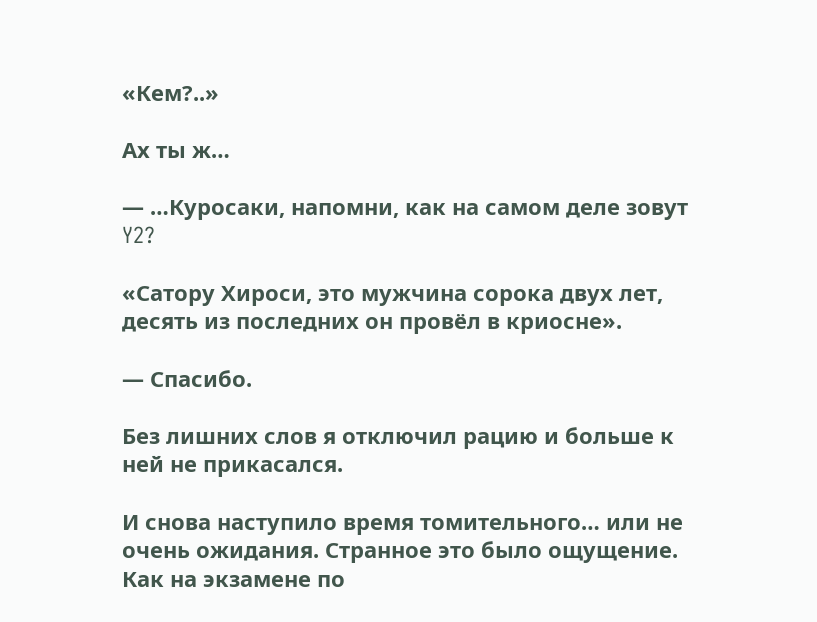«Кем?..»

Ах ты ж…

— …Куросаки, напомни, как на самом деле зовут Y2?

«Сатору Хироси, это мужчина сорока двух лет, десять из последних он провёл в криосне».

— Спасибо.

Без лишних слов я отключил рацию и больше к ней не прикасался.

И снова наступило время томительного… или не очень ожидания. Странное это было ощущение. Как на экзамене по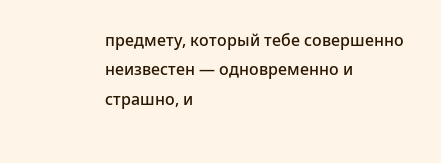предмету, который тебе совершенно неизвестен — одновременно и страшно, и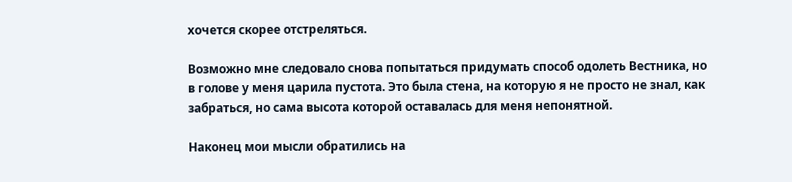хочется скорее отстреляться.

Возможно мне следовало снова попытаться придумать способ одолеть Вестника, но в голове у меня царила пустота. Это была стена, на которую я не просто не знал, как забраться, но сама высота которой оставалась для меня непонятной.

Наконец мои мысли обратились на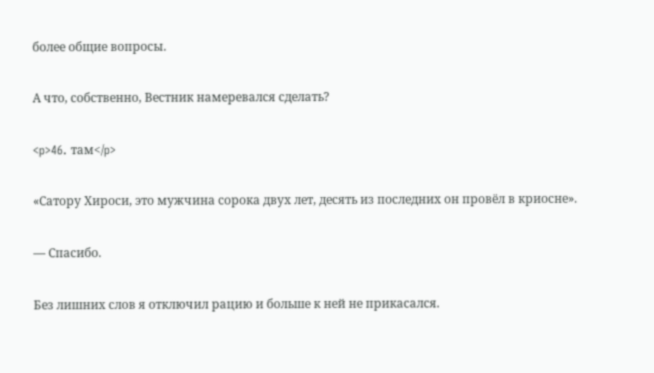более общие вопросы.

А что, собственно, Вестник намеревался сделать?

<p>46. там</p>

«Сатору Хироси, это мужчина сорока двух лет, десять из последних он провёл в криосне».

— Спасибо.

Без лишних слов я отключил рацию и больше к ней не прикасался.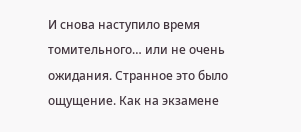И снова наступило время томительного… или не очень ожидания. Странное это было ощущение. Как на экзамене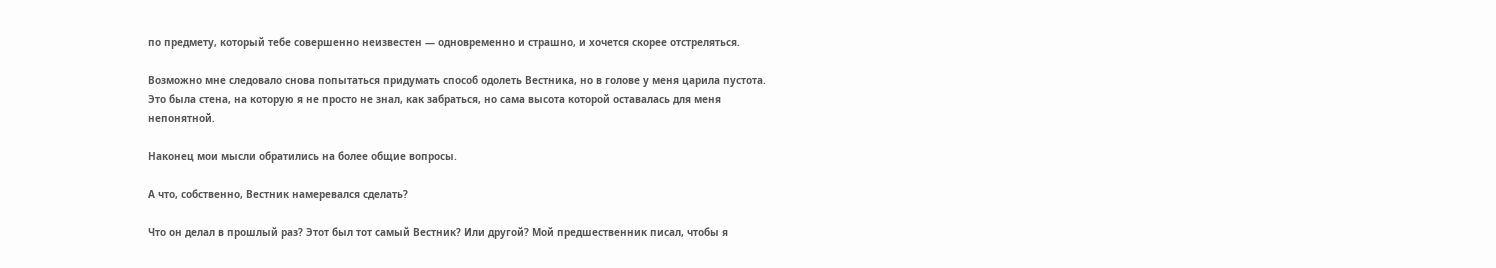по предмету, который тебе совершенно неизвестен — одновременно и страшно, и хочется скорее отстреляться.

Возможно мне следовало снова попытаться придумать способ одолеть Вестника, но в голове у меня царила пустота. Это была стена, на которую я не просто не знал, как забраться, но сама высота которой оставалась для меня непонятной.

Наконец мои мысли обратились на более общие вопросы.

А что, собственно, Вестник намеревался сделать?

Что он делал в прошлый раз? Этот был тот самый Вестник? Или другой? Мой предшественник писал, чтобы я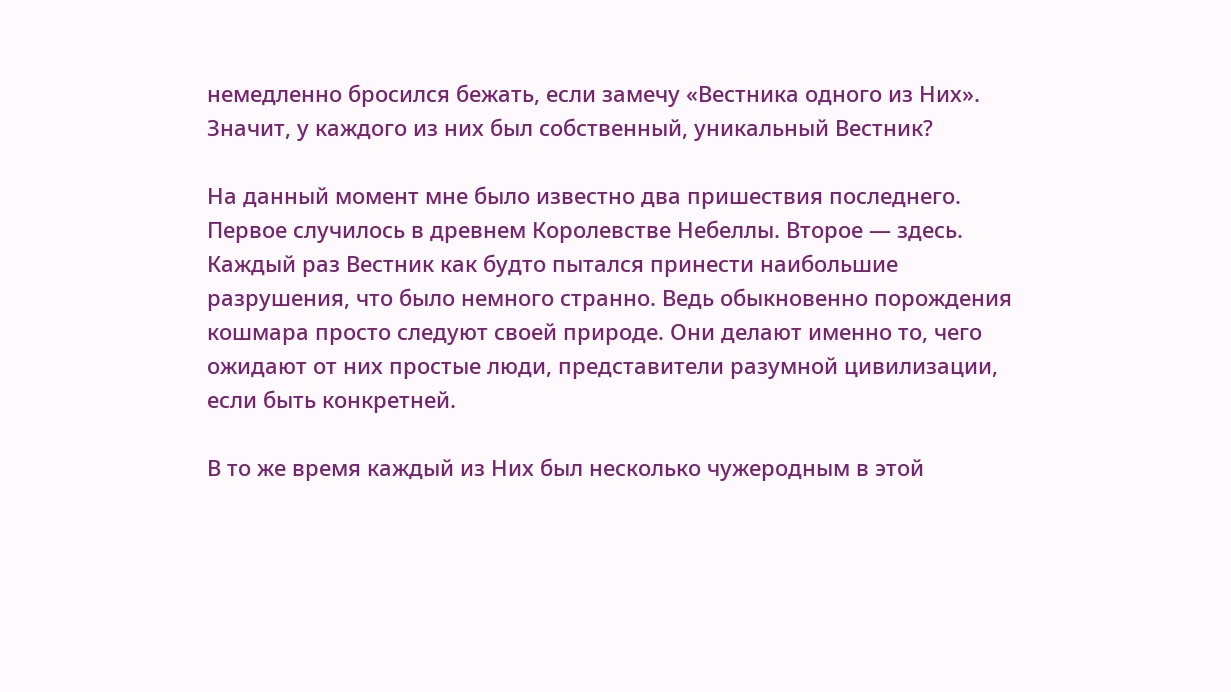немедленно бросился бежать, если замечу «Вестника одного из Них». Значит, у каждого из них был собственный, уникальный Вестник?

На данный момент мне было известно два пришествия последнего. Первое случилось в древнем Королевстве Небеллы. Второе — здесь. Каждый раз Вестник как будто пытался принести наибольшие разрушения, что было немного странно. Ведь обыкновенно порождения кошмара просто следуют своей природе. Они делают именно то, чего ожидают от них простые люди, представители разумной цивилизации, если быть конкретней.

В то же время каждый из Них был несколько чужеродным в этой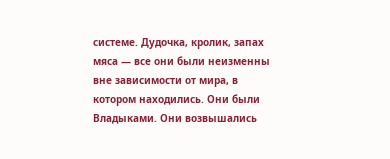системе. Дудочка, кролик, запах мяса — все они были неизменны вне зависимости от мира, в котором находились. Они были Владыками. Они возвышались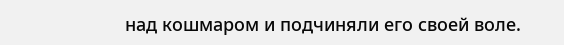над кошмаром и подчиняли его своей воле.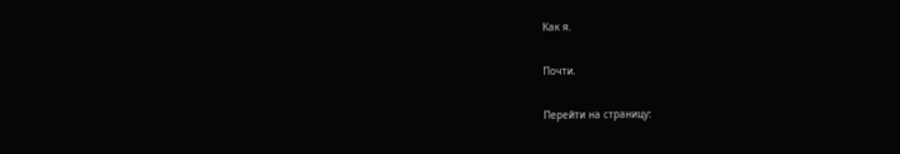Как я.

Почти.

Перейти на страницу: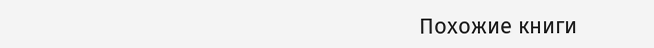Похожие книги